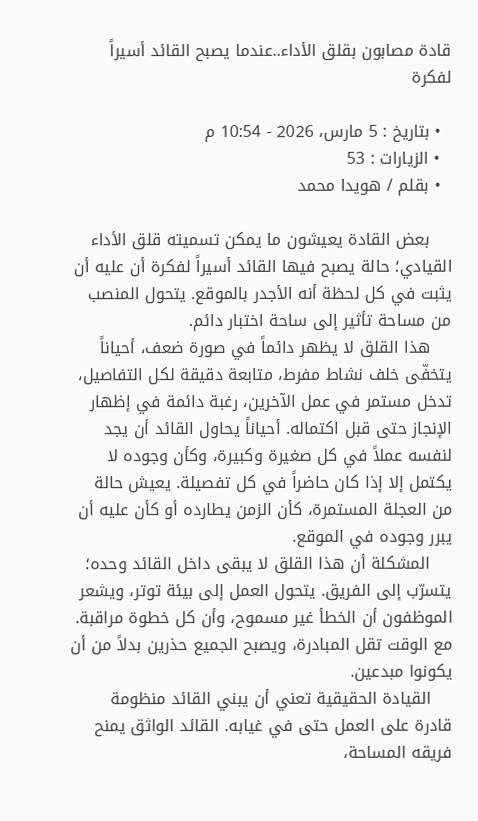قادة مصابون بقلق الأداء..عندما يصبح القائد أسيراً لفكرة

  • بتاريخ : 5 مارس، 2026 - 10:54 م
  • الزيارات : 53
  • بقلم / هويدا محمد

    بعض القادة يعيشون ما يمكن تسميته قلق الأداء القيادي؛ حالة يصبح فيها القائد أسيراً لفكرة أن عليه أن يثبت في كل لحظة أنه الأجدر بالموقع. يتحول المنصب من مساحة تأثير إلى ساحة اختبار دائم.
    هذا القلق لا يظهر دائماً في صورة ضعف، أحياناً يتخفّى خلف نشاط مفرط، متابعة دقيقة لكل التفاصيل، تدخل مستمر في عمل الآخرين، رغبة دائمة في إظهار الإنجاز حتى قبل اكتماله. أحياناً يحاول القائد أن يجد لنفسه عملاً في كل صغيرة وكبيرة، وكأن وجوده لا يكتمل إلا إذا كان حاضراً في كل تفصيلة. يعيش حالة من العجلة المستمرة، كأن الزمن يطارده أو كأن عليه أن يبرر وجوده في الموقع.
    المشكلة أن هذا القلق لا يبقى داخل القائد وحده؛ يتسرّب إلى الفريق. يتحول العمل إلى بيئة توتر، ويشعر الموظفون أن الخطأ غير مسموح، وأن كل خطوة مراقبة. مع الوقت تقل المبادرة، ويصبح الجميع حذرين بدلاً من أن يكونوا مبدعين.
    القيادة الحقيقية تعني أن يبني القائد منظومة قادرة على العمل حتى في غيابه. القائد الواثق يمنح فريقه المساحة،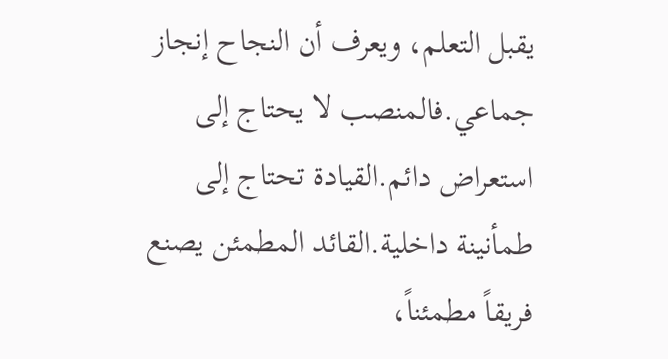يقبل التعلم، ويعرف أن النجاح إنجاز جماعي.فالمنصب لا يحتاج إلى استعراض دائم.القيادة تحتاج إلى طمأنينة داخلية.القائد المطمئن يصنع فريقاً مطمئناً،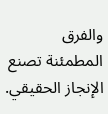والفرق المطمئنة تصنع الإنجاز الحقيقي.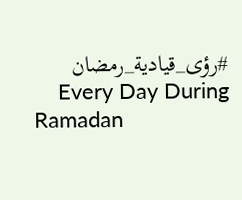#رؤى_قيادية_رمضان
    Every Day During Ramadan